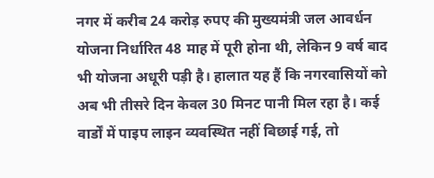नगर में करीब 24 करोड़ रुपए की मुख्यमंत्री जल आवर्धन योजना निर्धारित 48 माह में पूरी होना थी, लेकिन 9 वर्ष बाद भी योजना अधूरी पड़ी है। हालात यह हैं कि नगरवासियों को अब भी तीसरे दिन केवल 30 मिनट पानी मिल रहा है। कई वार्डों में पाइप लाइन व्यवस्थित नहीं बिछाई गई, तो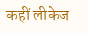कहीं लीकेज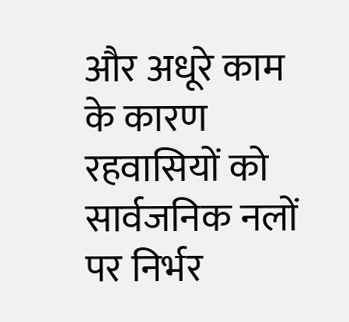और अधूरे काम के कारण रहवासियों को सार्वजनिक नलों पर निर्भर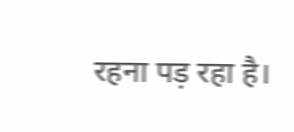रहना पड़ रहा है।